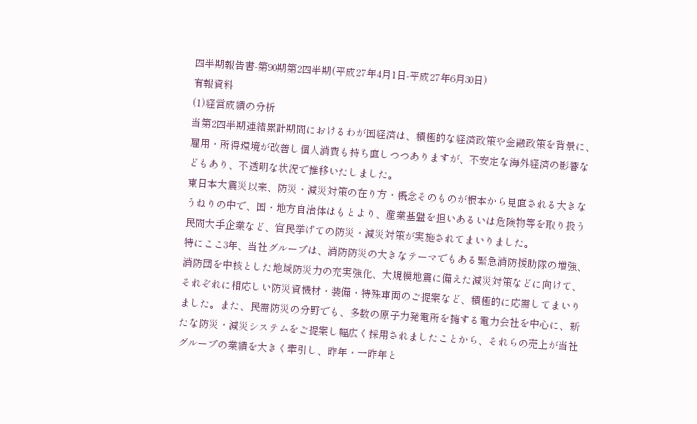四半期報告書-第90期第2四半期(平成27年4月1日-平成27年6月30日)
有報資料
(1)経営成績の分析
当第2四半期連結累計期間におけるわが国経済は、積極的な経済政策や金融政策を背景に、雇用・所得環境が改善し個人消費も持ち直しつつありますが、不安定な海外経済の影響などもあり、不透明な状況で推移いたしました。
東日本大震災以来、防災・減災対策の在り方・概念そのものが根本から見直される大きなうねりの中で、国・地方自治体はもとより、産業基盤を担いあるいは危険物等を取り扱う民間大手企業など、官民挙げての防災・減災対策が実施されてまいりました。
特にここ3年、当社グループは、消防防災の大きなテーマでもある緊急消防援助隊の増強、消防団を中核とした地域防災力の充実強化、大規模地震に備えた減災対策などに向けて、それぞれに相応しい防災資機材・装備・特殊車両のご提案など、積極的に応需してまいりました。また、民需防災の分野でも、多数の原子力発電所を擁する電力会社を中心に、新たな防災・減災システムをご提案し幅広く採用されましたことから、それらの売上が当社グループの業績を大きく牽引し、昨年・一昨年と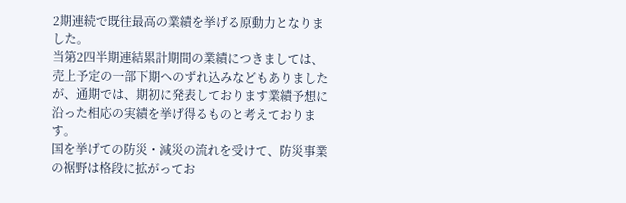2期連続で既往最高の業績を挙げる原動力となりました。
当第2四半期連結累計期間の業績につきましては、売上予定の一部下期へのずれ込みなどもありましたが、通期では、期初に発表しております業績予想に沿った相応の実績を挙げ得るものと考えております。
国を挙げての防災・減災の流れを受けて、防災事業の裾野は格段に拡がってお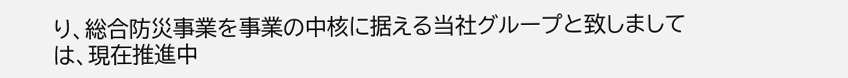り、総合防災事業を事業の中核に据える当社グループと致しましては、現在推進中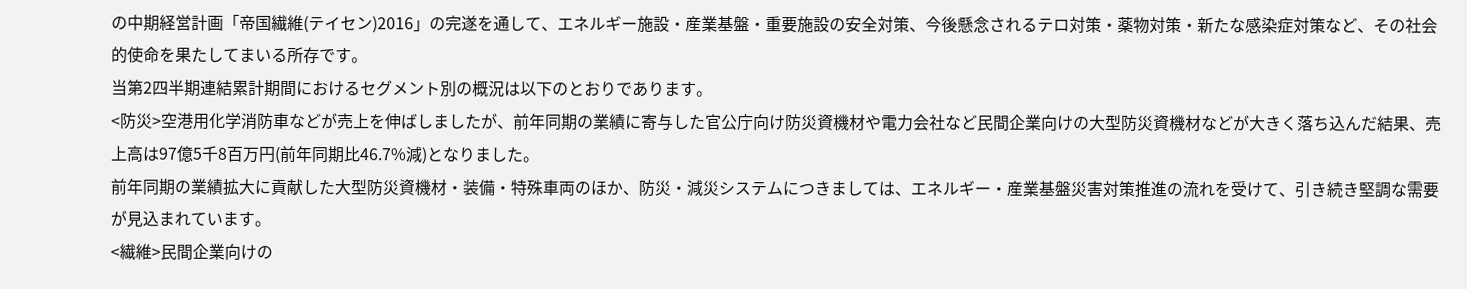の中期経営計画「帝国繊維(テイセン)2016」の完遂を通して、エネルギー施設・産業基盤・重要施設の安全対策、今後懸念されるテロ対策・薬物対策・新たな感染症対策など、その社会的使命を果たしてまいる所存です。
当第2四半期連結累計期間におけるセグメント別の概況は以下のとおりであります。
<防災>空港用化学消防車などが売上を伸ばしましたが、前年同期の業績に寄与した官公庁向け防災資機材や電力会社など民間企業向けの大型防災資機材などが大きく落ち込んだ結果、売上高は97億5千8百万円(前年同期比46.7%減)となりました。
前年同期の業績拡大に貢献した大型防災資機材・装備・特殊車両のほか、防災・減災システムにつきましては、エネルギー・産業基盤災害対策推進の流れを受けて、引き続き堅調な需要が見込まれています。
<繊維>民間企業向けの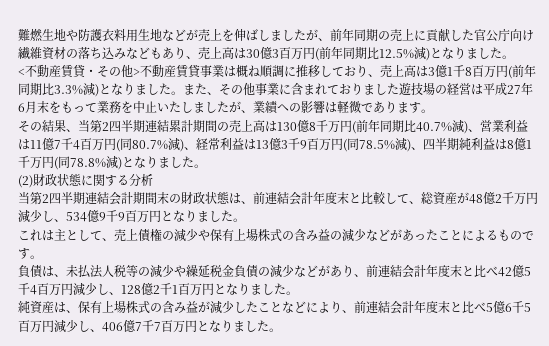難燃生地や防護衣料用生地などが売上を伸ばしましたが、前年同期の売上に貢献した官公庁向け繊維資材の落ち込みなどもあり、売上高は30億3百万円(前年同期比12.5%減)となりました。
<不動産賃貸・その他>不動産賃貸事業は概ね順調に推移しており、売上高は3億1千8百万円(前年同期比3.3%減)となりました。また、その他事業に含まれておりました遊技場の経営は平成27年6月末をもって業務を中止いたしましたが、業績への影響は軽微であります。
その結果、当第2四半期連結累計期間の売上高は130億8千万円(前年同期比40.7%減)、営業利益は11億7千4百万円(同80.7%減)、経常利益は13億3千9百万円(同78.5%減)、四半期純利益は8億1千万円(同78.8%減)となりました。
(2)財政状態に関する分析
当第2四半期連結会計期間末の財政状態は、前連結会計年度末と比較して、総資産が48億2千万円減少し、534億9千9百万円となりました。
これは主として、売上債権の減少や保有上場株式の含み益の減少などがあったことによるものです。
負債は、未払法人税等の減少や繰延税金負債の減少などがあり、前連結会計年度末と比べ42億5千4百万円減少し、128億2千1百万円となりました。
純資産は、保有上場株式の含み益が減少したことなどにより、前連結会計年度末と比べ5億6千5百万円減少し、406億7千7百万円となりました。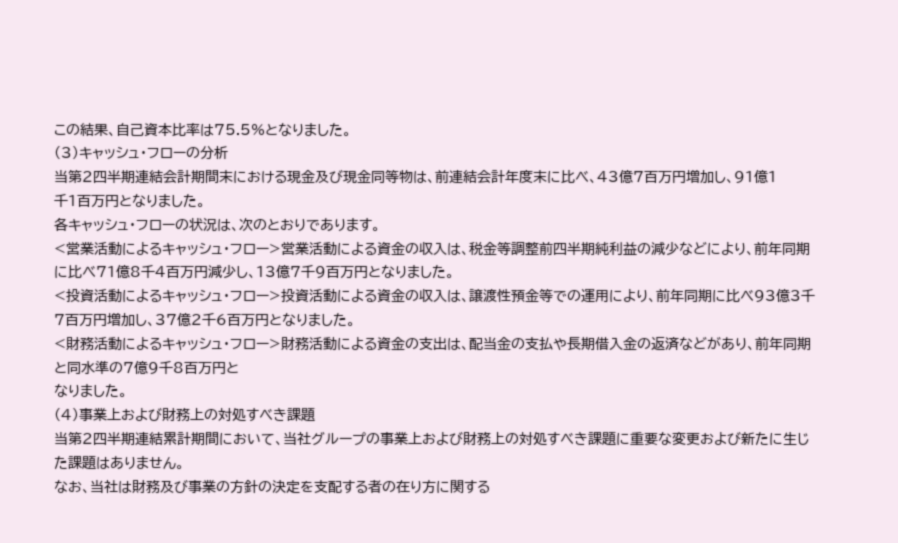この結果、自己資本比率は75.5%となりました。
(3)キャッシュ・フローの分析
当第2四半期連結会計期間末における現金及び現金同等物は、前連結会計年度末に比べ、43億7百万円増加し、91億1
千1百万円となりました。
各キャッシュ・フローの状況は、次のとおりであります。
<営業活動によるキャッシュ・フロー>営業活動による資金の収入は、税金等調整前四半期純利益の減少などにより、前年同期に比べ71億8千4百万円減少し、13億7千9百万円となりました。
<投資活動によるキャッシュ・フロー>投資活動による資金の収入は、譲渡性預金等での運用により、前年同期に比べ93億3千7百万円増加し、37億2千6百万円となりました。
<財務活動によるキャッシュ・フロー>財務活動による資金の支出は、配当金の支払や長期借入金の返済などがあり、前年同期と同水準の7億9千8百万円と
なりました。
(4)事業上および財務上の対処すべき課題
当第2四半期連結累計期間において、当社グループの事業上および財務上の対処すべき課題に重要な変更および新たに生じた課題はありません。
なお、当社は財務及び事業の方針の決定を支配する者の在り方に関する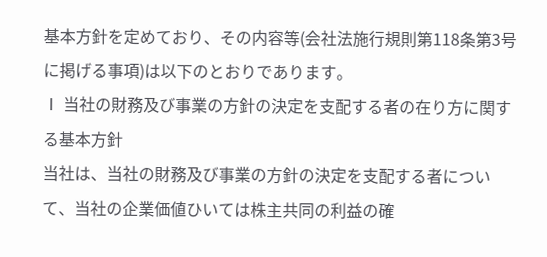基本方針を定めており、その内容等(会社法施行規則第118条第3号に掲げる事項)は以下のとおりであります。
Ⅰ 当社の財務及び事業の方針の決定を支配する者の在り方に関する基本方針
当社は、当社の財務及び事業の方針の決定を支配する者について、当社の企業価値ひいては株主共同の利益の確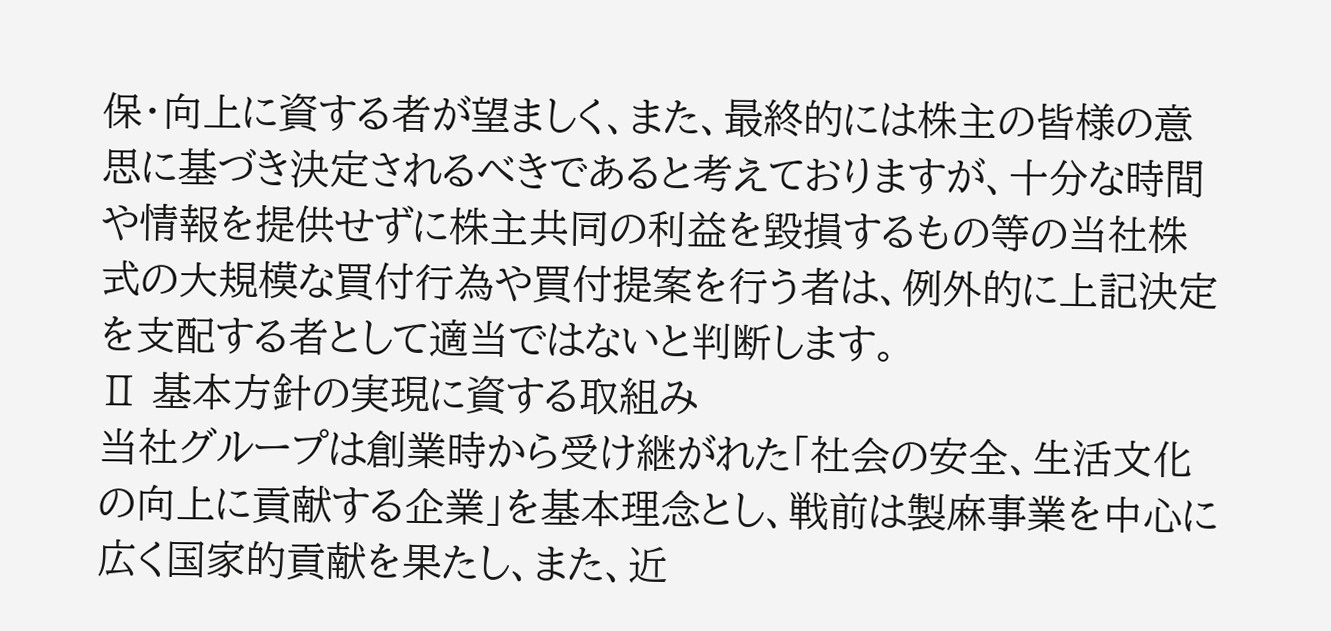保・向上に資する者が望ましく、また、最終的には株主の皆様の意思に基づき決定されるべきであると考えておりますが、十分な時間や情報を提供せずに株主共同の利益を毀損するもの等の当社株式の大規模な買付行為や買付提案を行う者は、例外的に上記決定を支配する者として適当ではないと判断します。
Ⅱ 基本方針の実現に資する取組み
当社グループは創業時から受け継がれた「社会の安全、生活文化の向上に貢献する企業」を基本理念とし、戦前は製麻事業を中心に広く国家的貢献を果たし、また、近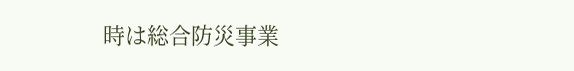時は総合防災事業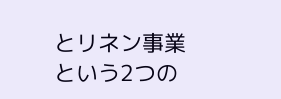とリネン事業という2つの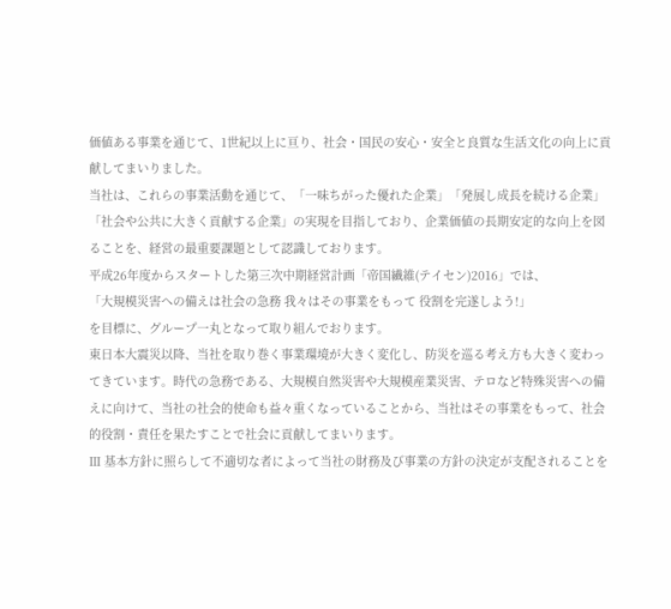価値ある事業を通じて、1世紀以上に亘り、社会・国民の安心・安全と良質な生活文化の向上に貢献してまいりました。
当社は、これらの事業活動を通じて、「一味ちがった優れた企業」「発展し成長を続ける企業」「社会や公共に大きく貢献する企業」の実現を目指しており、企業価値の長期安定的な向上を図ることを、経営の最重要課題として認識しております。
平成26年度からスタートした第三次中期経営計画「帝国繊維(テイセン)2016」では、
「大規模災害への備えは社会の急務 我々はその事業をもって 役割を完遂しよう!」
を目標に、グループ一丸となって取り組んでおります。
東日本大震災以降、当社を取り巻く事業環境が大きく変化し、防災を巡る考え方も大きく変わってきています。時代の急務である、大規模自然災害や大規模産業災害、テロなど特殊災害への備えに向けて、当社の社会的使命も益々重くなっていることから、当社はその事業をもって、社会的役割・責任を果たすことで社会に貢献してまいります。
Ⅲ 基本方針に照らして不適切な者によって当社の財務及び事業の方針の決定が支配されることを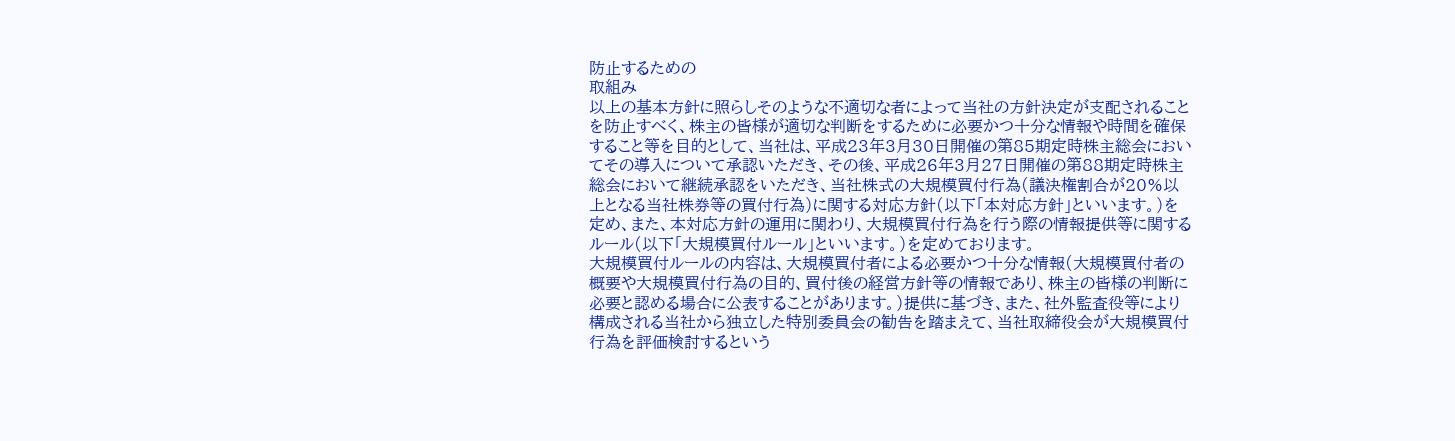防止するための
取組み
以上の基本方針に照らしそのような不適切な者によって当社の方針決定が支配されることを防止すべく、株主の皆様が適切な判断をするために必要かつ十分な情報や時間を確保すること等を目的として、当社は、平成23年3月30日開催の第85期定時株主総会においてその導入について承認いただき、その後、平成26年3月27日開催の第88期定時株主総会において継続承認をいただき、当社株式の大規模買付行為(議決権割合が20%以上となる当社株券等の買付行為)に関する対応方針(以下「本対応方針」といいます。)を定め、また、本対応方針の運用に関わり、大規模買付行為を行う際の情報提供等に関するルール(以下「大規模買付ルール」といいます。)を定めております。
大規模買付ルールの内容は、大規模買付者による必要かつ十分な情報(大規模買付者の概要や大規模買付行為の目的、買付後の経営方針等の情報であり、株主の皆様の判断に必要と認める場合に公表することがあります。)提供に基づき、また、社外監査役等により構成される当社から独立した特別委員会の勧告を踏まえて、当社取締役会が大規模買付行為を評価検討するという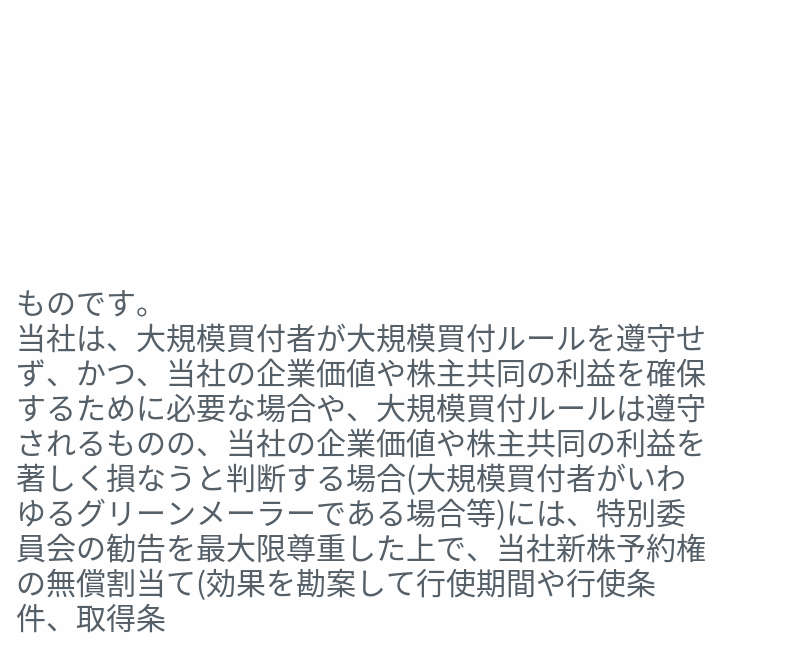ものです。
当社は、大規模買付者が大規模買付ルールを遵守せず、かつ、当社の企業価値や株主共同の利益を確保するために必要な場合や、大規模買付ルールは遵守されるものの、当社の企業価値や株主共同の利益を著しく損なうと判断する場合(大規模買付者がいわゆるグリーンメーラーである場合等)には、特別委員会の勧告を最大限尊重した上で、当社新株予約権の無償割当て(効果を勘案して行使期間や行使条件、取得条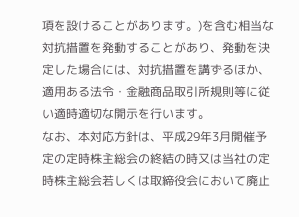項を設けることがあります。)を含む相当な対抗措置を発動することがあり、発動を決定した場合には、対抗措置を講ずるほか、適用ある法令・金融商品取引所規則等に従い適時適切な開示を行います。
なお、本対応方針は、平成29年3月開催予定の定時株主総会の終結の時又は当社の定時株主総会若しくは取締役会において廃止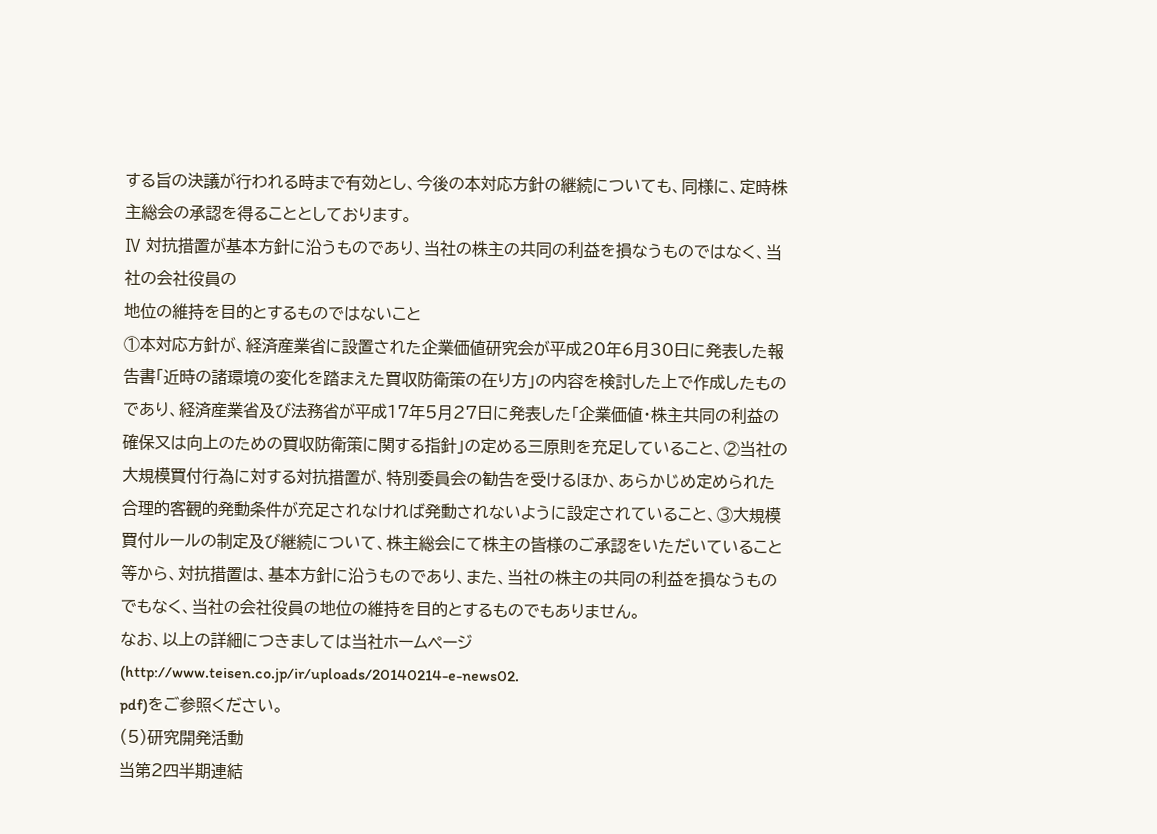する旨の決議が行われる時まで有効とし、今後の本対応方針の継続についても、同様に、定時株主総会の承認を得ることとしております。
Ⅳ 対抗措置が基本方針に沿うものであり、当社の株主の共同の利益を損なうものではなく、当社の会社役員の
地位の維持を目的とするものではないこと
①本対応方針が、経済産業省に設置された企業価値研究会が平成20年6月30日に発表した報告書「近時の諸環境の変化を踏まえた買収防衛策の在り方」の内容を検討した上で作成したものであり、経済産業省及び法務省が平成17年5月27日に発表した「企業価値・株主共同の利益の確保又は向上のための買収防衛策に関する指針」の定める三原則を充足していること、②当社の大規模買付行為に対する対抗措置が、特別委員会の勧告を受けるほか、あらかじめ定められた合理的客観的発動条件が充足されなければ発動されないように設定されていること、③大規模買付ルールの制定及び継続について、株主総会にて株主の皆様のご承認をいただいていること等から、対抗措置は、基本方針に沿うものであり、また、当社の株主の共同の利益を損なうものでもなく、当社の会社役員の地位の維持を目的とするものでもありません。
なお、以上の詳細につきましては当社ホームページ(http://www.teisen.co.jp/ir/uploads/20140214-e-news02.
pdf)をご参照ください。
(5)研究開発活動
当第2四半期連結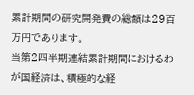累計期間の研究開発費の総額は29百万円であります。
当第2四半期連結累計期間におけるわが国経済は、積極的な経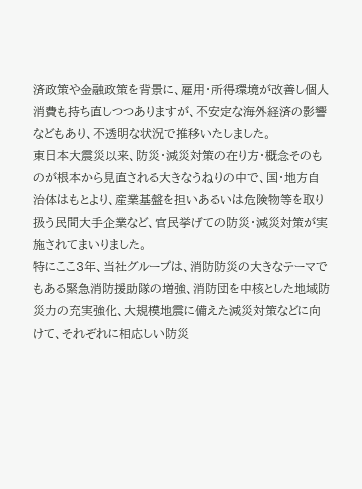済政策や金融政策を背景に、雇用・所得環境が改善し個人消費も持ち直しつつありますが、不安定な海外経済の影響などもあり、不透明な状況で推移いたしました。
東日本大震災以来、防災・減災対策の在り方・概念そのものが根本から見直される大きなうねりの中で、国・地方自治体はもとより、産業基盤を担いあるいは危険物等を取り扱う民間大手企業など、官民挙げての防災・減災対策が実施されてまいりました。
特にここ3年、当社グループは、消防防災の大きなテーマでもある緊急消防援助隊の増強、消防団を中核とした地域防災力の充実強化、大規模地震に備えた減災対策などに向けて、それぞれに相応しい防災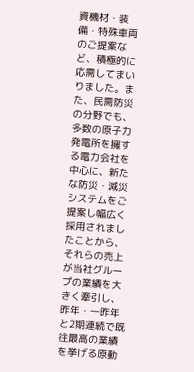資機材・装備・特殊車両のご提案など、積極的に応需してまいりました。また、民需防災の分野でも、多数の原子力発電所を擁する電力会社を中心に、新たな防災・減災システムをご提案し幅広く採用されましたことから、それらの売上が当社グループの業績を大きく牽引し、昨年・一昨年と2期連続で既往最高の業績を挙げる原動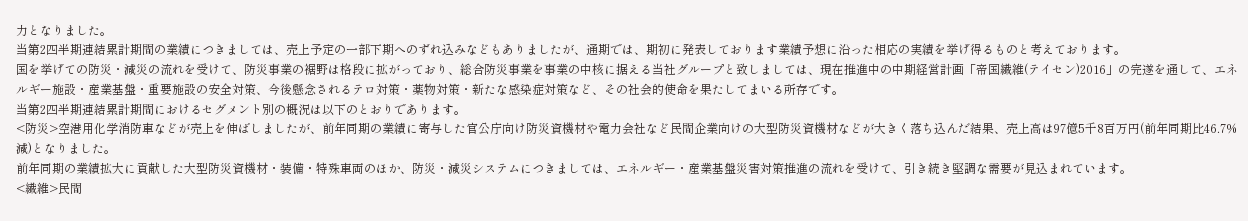力となりました。
当第2四半期連結累計期間の業績につきましては、売上予定の一部下期へのずれ込みなどもありましたが、通期では、期初に発表しております業績予想に沿った相応の実績を挙げ得るものと考えております。
国を挙げての防災・減災の流れを受けて、防災事業の裾野は格段に拡がっており、総合防災事業を事業の中核に据える当社グループと致しましては、現在推進中の中期経営計画「帝国繊維(テイセン)2016」の完遂を通して、エネルギー施設・産業基盤・重要施設の安全対策、今後懸念されるテロ対策・薬物対策・新たな感染症対策など、その社会的使命を果たしてまいる所存です。
当第2四半期連結累計期間におけるセグメント別の概況は以下のとおりであります。
<防災>空港用化学消防車などが売上を伸ばしましたが、前年同期の業績に寄与した官公庁向け防災資機材や電力会社など民間企業向けの大型防災資機材などが大きく落ち込んだ結果、売上高は97億5千8百万円(前年同期比46.7%減)となりました。
前年同期の業績拡大に貢献した大型防災資機材・装備・特殊車両のほか、防災・減災システムにつきましては、エネルギー・産業基盤災害対策推進の流れを受けて、引き続き堅調な需要が見込まれています。
<繊維>民間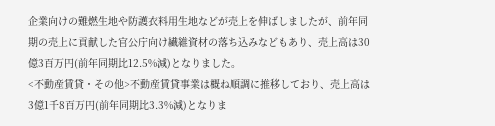企業向けの難燃生地や防護衣料用生地などが売上を伸ばしましたが、前年同期の売上に貢献した官公庁向け繊維資材の落ち込みなどもあり、売上高は30億3百万円(前年同期比12.5%減)となりました。
<不動産賃貸・その他>不動産賃貸事業は概ね順調に推移しており、売上高は3億1千8百万円(前年同期比3.3%減)となりま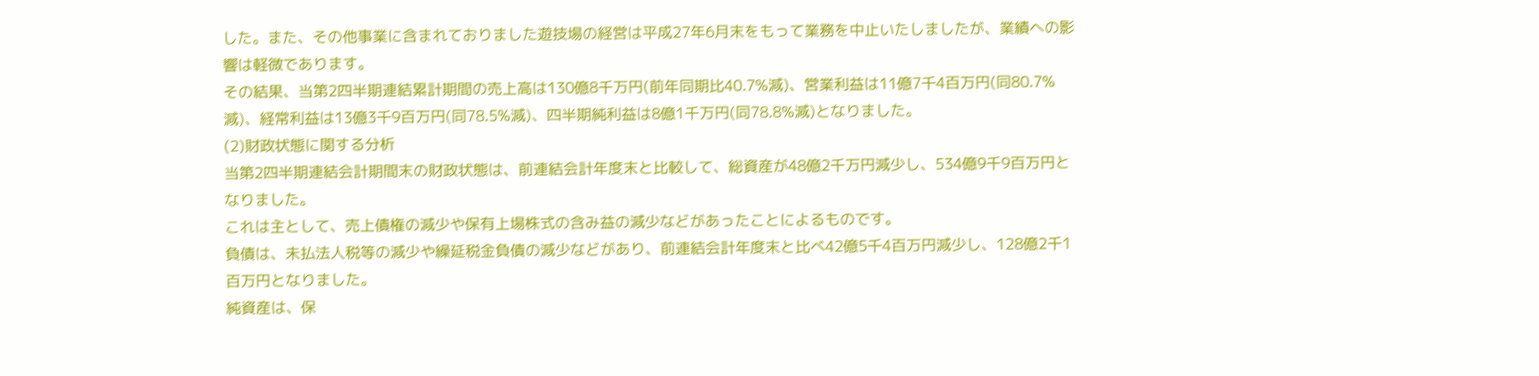した。また、その他事業に含まれておりました遊技場の経営は平成27年6月末をもって業務を中止いたしましたが、業績への影響は軽微であります。
その結果、当第2四半期連結累計期間の売上高は130億8千万円(前年同期比40.7%減)、営業利益は11億7千4百万円(同80.7%減)、経常利益は13億3千9百万円(同78.5%減)、四半期純利益は8億1千万円(同78.8%減)となりました。
(2)財政状態に関する分析
当第2四半期連結会計期間末の財政状態は、前連結会計年度末と比較して、総資産が48億2千万円減少し、534億9千9百万円となりました。
これは主として、売上債権の減少や保有上場株式の含み益の減少などがあったことによるものです。
負債は、未払法人税等の減少や繰延税金負債の減少などがあり、前連結会計年度末と比べ42億5千4百万円減少し、128億2千1百万円となりました。
純資産は、保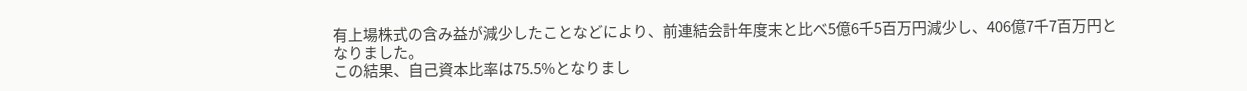有上場株式の含み益が減少したことなどにより、前連結会計年度末と比べ5億6千5百万円減少し、406億7千7百万円となりました。
この結果、自己資本比率は75.5%となりまし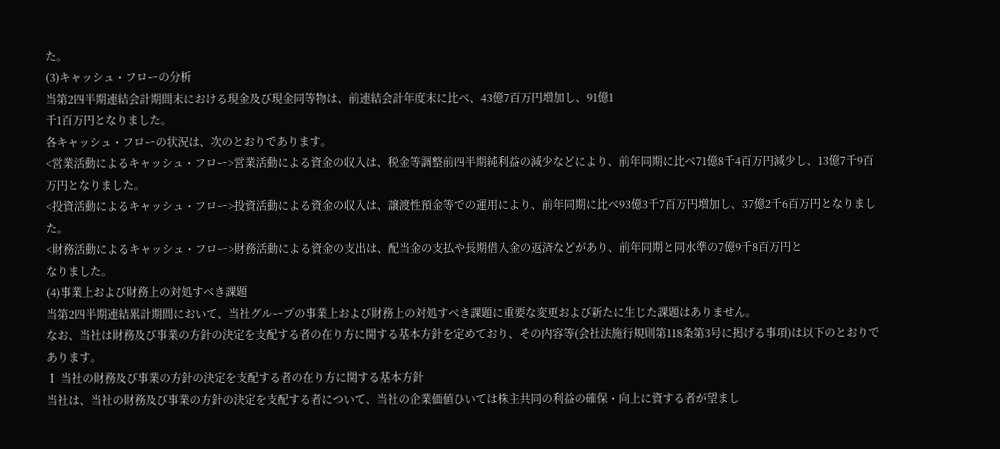た。
(3)キャッシュ・フローの分析
当第2四半期連結会計期間末における現金及び現金同等物は、前連結会計年度末に比べ、43億7百万円増加し、91億1
千1百万円となりました。
各キャッシュ・フローの状況は、次のとおりであります。
<営業活動によるキャッシュ・フロー>営業活動による資金の収入は、税金等調整前四半期純利益の減少などにより、前年同期に比べ71億8千4百万円減少し、13億7千9百万円となりました。
<投資活動によるキャッシュ・フロー>投資活動による資金の収入は、譲渡性預金等での運用により、前年同期に比べ93億3千7百万円増加し、37億2千6百万円となりました。
<財務活動によるキャッシュ・フロー>財務活動による資金の支出は、配当金の支払や長期借入金の返済などがあり、前年同期と同水準の7億9千8百万円と
なりました。
(4)事業上および財務上の対処すべき課題
当第2四半期連結累計期間において、当社グループの事業上および財務上の対処すべき課題に重要な変更および新たに生じた課題はありません。
なお、当社は財務及び事業の方針の決定を支配する者の在り方に関する基本方針を定めており、その内容等(会社法施行規則第118条第3号に掲げる事項)は以下のとおりであります。
Ⅰ 当社の財務及び事業の方針の決定を支配する者の在り方に関する基本方針
当社は、当社の財務及び事業の方針の決定を支配する者について、当社の企業価値ひいては株主共同の利益の確保・向上に資する者が望まし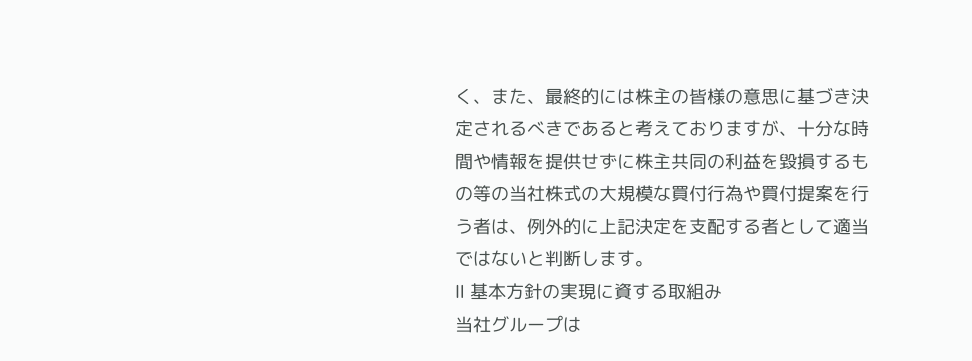く、また、最終的には株主の皆様の意思に基づき決定されるべきであると考えておりますが、十分な時間や情報を提供せずに株主共同の利益を毀損するもの等の当社株式の大規模な買付行為や買付提案を行う者は、例外的に上記決定を支配する者として適当ではないと判断します。
Ⅱ 基本方針の実現に資する取組み
当社グループは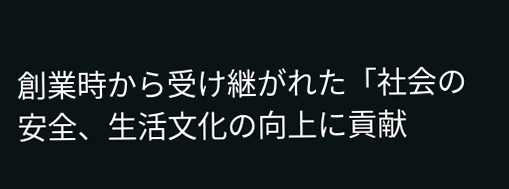創業時から受け継がれた「社会の安全、生活文化の向上に貢献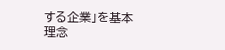する企業」を基本理念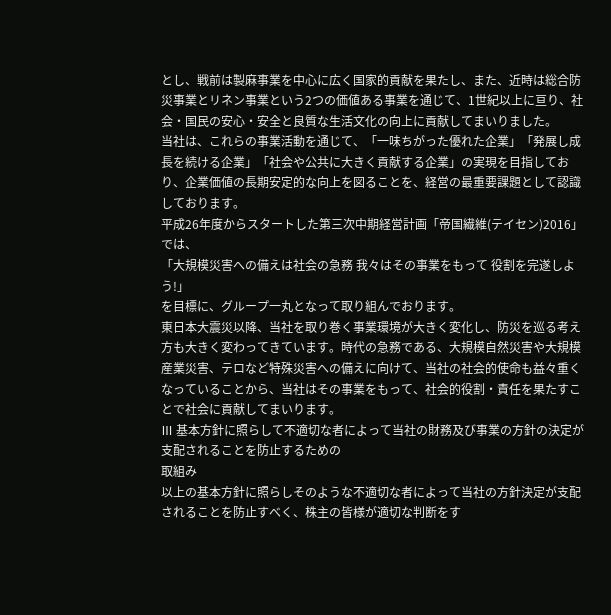とし、戦前は製麻事業を中心に広く国家的貢献を果たし、また、近時は総合防災事業とリネン事業という2つの価値ある事業を通じて、1世紀以上に亘り、社会・国民の安心・安全と良質な生活文化の向上に貢献してまいりました。
当社は、これらの事業活動を通じて、「一味ちがった優れた企業」「発展し成長を続ける企業」「社会や公共に大きく貢献する企業」の実現を目指しており、企業価値の長期安定的な向上を図ることを、経営の最重要課題として認識しております。
平成26年度からスタートした第三次中期経営計画「帝国繊維(テイセン)2016」では、
「大規模災害への備えは社会の急務 我々はその事業をもって 役割を完遂しよう!」
を目標に、グループ一丸となって取り組んでおります。
東日本大震災以降、当社を取り巻く事業環境が大きく変化し、防災を巡る考え方も大きく変わってきています。時代の急務である、大規模自然災害や大規模産業災害、テロなど特殊災害への備えに向けて、当社の社会的使命も益々重くなっていることから、当社はその事業をもって、社会的役割・責任を果たすことで社会に貢献してまいります。
Ⅲ 基本方針に照らして不適切な者によって当社の財務及び事業の方針の決定が支配されることを防止するための
取組み
以上の基本方針に照らしそのような不適切な者によって当社の方針決定が支配されることを防止すべく、株主の皆様が適切な判断をす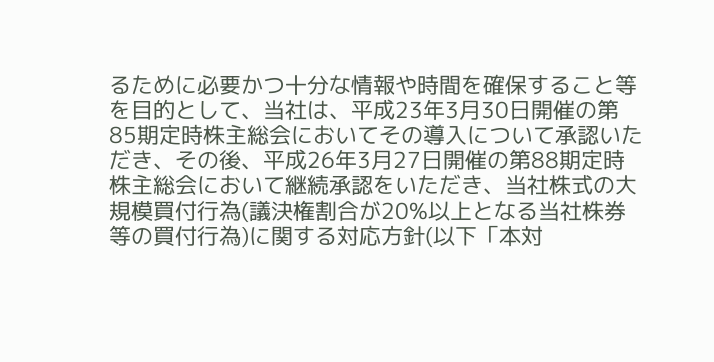るために必要かつ十分な情報や時間を確保すること等を目的として、当社は、平成23年3月30日開催の第85期定時株主総会においてその導入について承認いただき、その後、平成26年3月27日開催の第88期定時株主総会において継続承認をいただき、当社株式の大規模買付行為(議決権割合が20%以上となる当社株券等の買付行為)に関する対応方針(以下「本対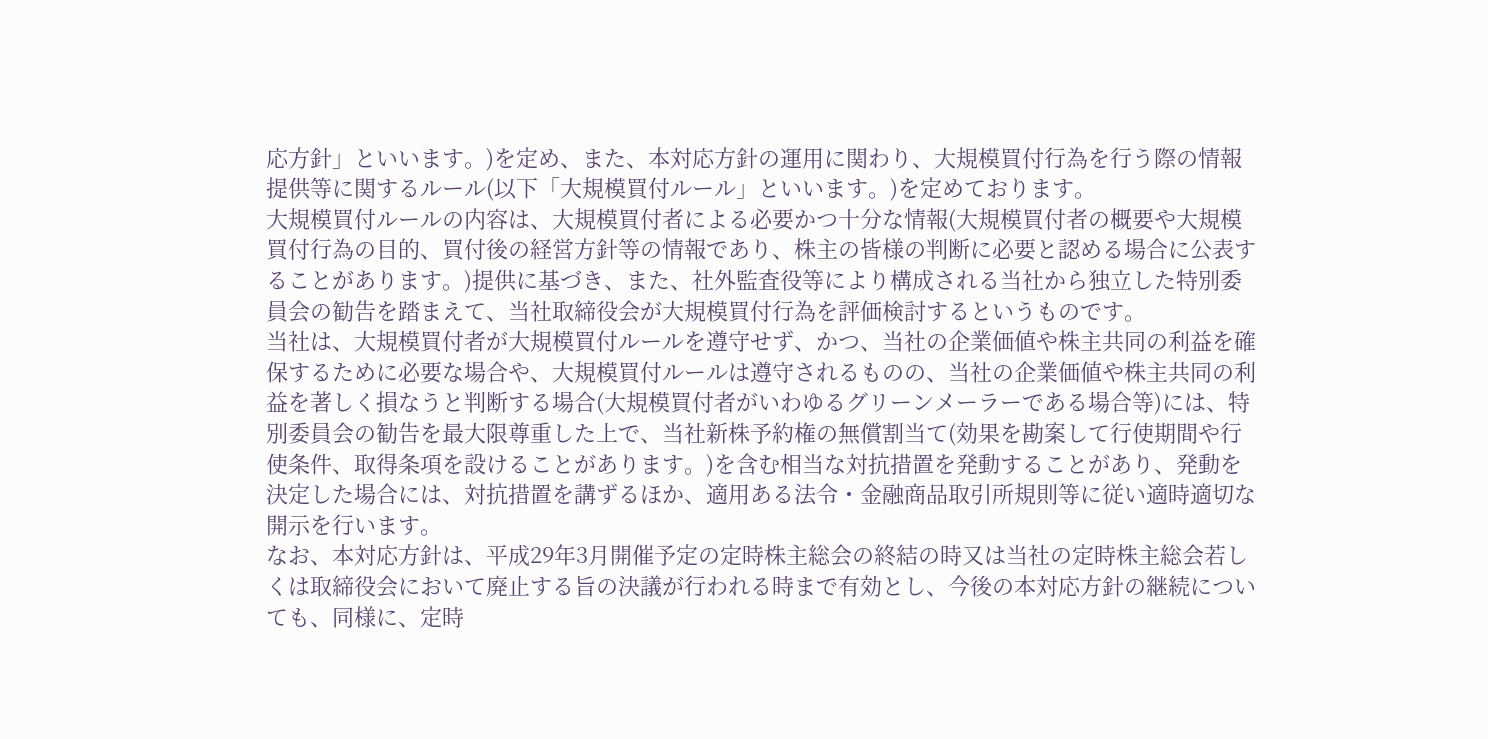応方針」といいます。)を定め、また、本対応方針の運用に関わり、大規模買付行為を行う際の情報提供等に関するルール(以下「大規模買付ルール」といいます。)を定めております。
大規模買付ルールの内容は、大規模買付者による必要かつ十分な情報(大規模買付者の概要や大規模買付行為の目的、買付後の経営方針等の情報であり、株主の皆様の判断に必要と認める場合に公表することがあります。)提供に基づき、また、社外監査役等により構成される当社から独立した特別委員会の勧告を踏まえて、当社取締役会が大規模買付行為を評価検討するというものです。
当社は、大規模買付者が大規模買付ルールを遵守せず、かつ、当社の企業価値や株主共同の利益を確保するために必要な場合や、大規模買付ルールは遵守されるものの、当社の企業価値や株主共同の利益を著しく損なうと判断する場合(大規模買付者がいわゆるグリーンメーラーである場合等)には、特別委員会の勧告を最大限尊重した上で、当社新株予約権の無償割当て(効果を勘案して行使期間や行使条件、取得条項を設けることがあります。)を含む相当な対抗措置を発動することがあり、発動を決定した場合には、対抗措置を講ずるほか、適用ある法令・金融商品取引所規則等に従い適時適切な開示を行います。
なお、本対応方針は、平成29年3月開催予定の定時株主総会の終結の時又は当社の定時株主総会若しくは取締役会において廃止する旨の決議が行われる時まで有効とし、今後の本対応方針の継続についても、同様に、定時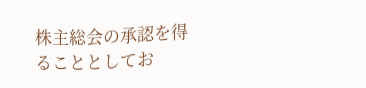株主総会の承認を得ることとしてお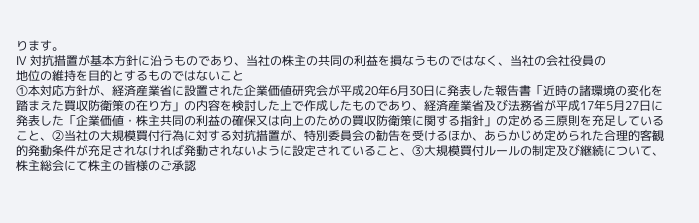ります。
Ⅳ 対抗措置が基本方針に沿うものであり、当社の株主の共同の利益を損なうものではなく、当社の会社役員の
地位の維持を目的とするものではないこと
①本対応方針が、経済産業省に設置された企業価値研究会が平成20年6月30日に発表した報告書「近時の諸環境の変化を踏まえた買収防衛策の在り方」の内容を検討した上で作成したものであり、経済産業省及び法務省が平成17年5月27日に発表した「企業価値・株主共同の利益の確保又は向上のための買収防衛策に関する指針」の定める三原則を充足していること、②当社の大規模買付行為に対する対抗措置が、特別委員会の勧告を受けるほか、あらかじめ定められた合理的客観的発動条件が充足されなければ発動されないように設定されていること、③大規模買付ルールの制定及び継続について、株主総会にて株主の皆様のご承認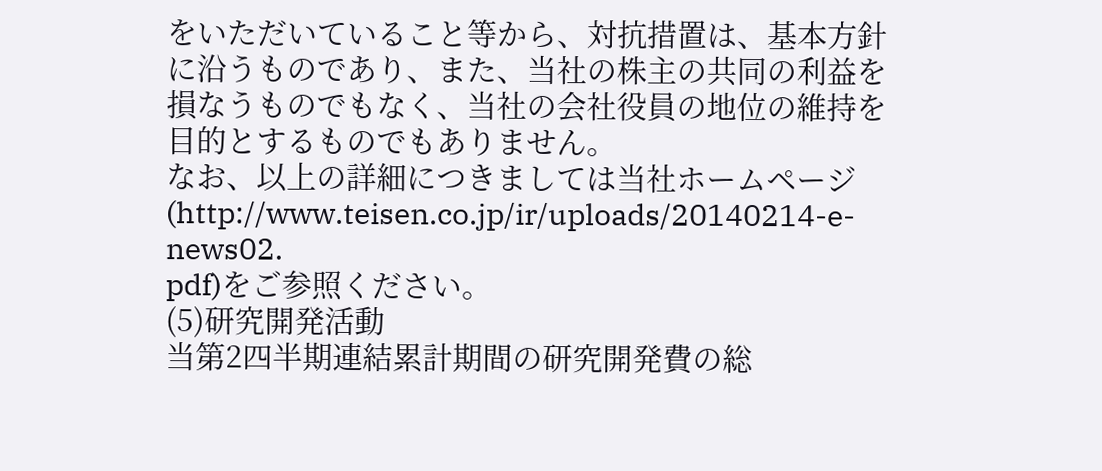をいただいていること等から、対抗措置は、基本方針に沿うものであり、また、当社の株主の共同の利益を損なうものでもなく、当社の会社役員の地位の維持を目的とするものでもありません。
なお、以上の詳細につきましては当社ホームページ(http://www.teisen.co.jp/ir/uploads/20140214-e-news02.
pdf)をご参照ください。
(5)研究開発活動
当第2四半期連結累計期間の研究開発費の総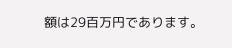額は29百万円であります。